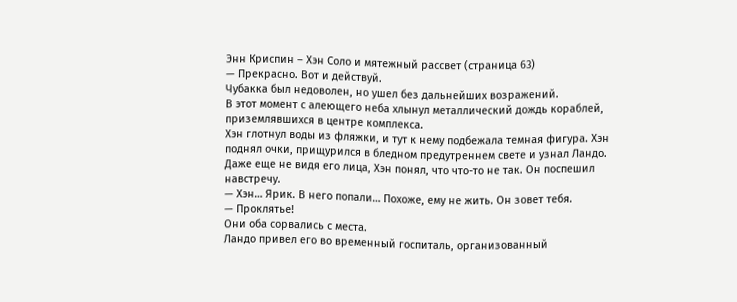Энн Криспин – Хэн Соло и мятежный рассвет (страница 63)
— Прекрасно. Вот и действуй.
Чубакка был недоволен, но ушел без дальнейших возражений.
В этот момент с алеющего неба хлынул металлический дождь кораблей, приземлявшихся в центре комплекса.
Хэн глотнул воды из фляжки, и тут к нему подбежала темная фигура. Хэн поднял очки, прищурился в бледном предутреннем свете и узнал Ландо. Даже еще не видя его лица, Хэн понял, что что-то не так. Он поспешил навстречу.
— Хэн… Ярик. В него попали… Похоже, ему не жить. Он зовет тебя.
— Проклятье!
Они оба сорвались с места.
Ландо привел его во временный госпиталь, организованный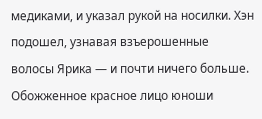медиками, и указал рукой на носилки. Хэн подошел, узнавая взъерошенные волосы Ярика — и почти ничего больше. Обожженное красное лицо юноши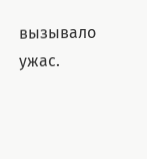вызывало ужас.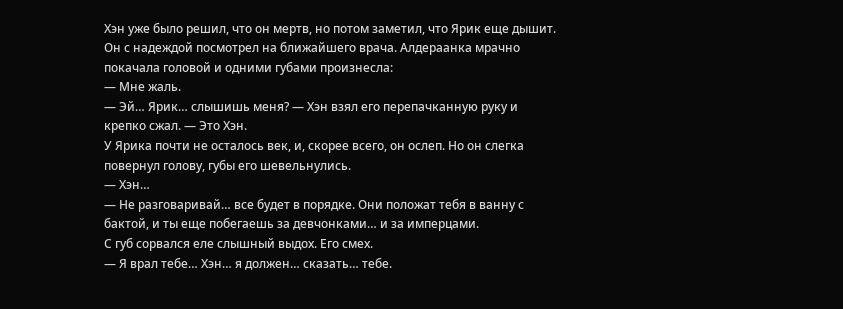Хэн уже было решил, что он мертв, но потом заметил, что Ярик еще дышит. Он с надеждой посмотрел на ближайшего врача. Алдераанка мрачно покачала головой и одними губами произнесла:
— Мне жаль.
— Эй… Ярик… слышишь меня? — Хэн взял его перепачканную руку и крепко сжал. — Это Хэн.
У Ярика почти не осталось век, и, скорее всего, он ослеп. Но он слегка повернул голову, губы его шевельнулись.
— Хэн…
— Не разговаривай… все будет в порядке. Они положат тебя в ванну с бактой, и ты еще побегаешь за девчонками… и за имперцами.
С губ сорвался еле слышный выдох. Его смех.
— Я врал тебе… Хэн… я должен… сказать… тебе.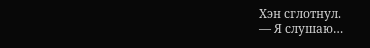Хэн сглотнул.
— Я слушаю…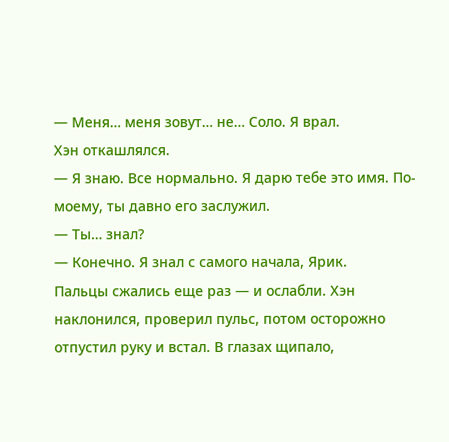— Меня… меня зовут… не… Соло. Я врал.
Хэн откашлялся.
— Я знаю. Все нормально. Я дарю тебе это имя. По-моему, ты давно его заслужил.
— Ты… знал?
— Конечно. Я знал с самого начала, Ярик.
Пальцы сжались еще раз — и ослабли. Хэн наклонился, проверил пульс, потом осторожно отпустил руку и встал. В глазах щипало,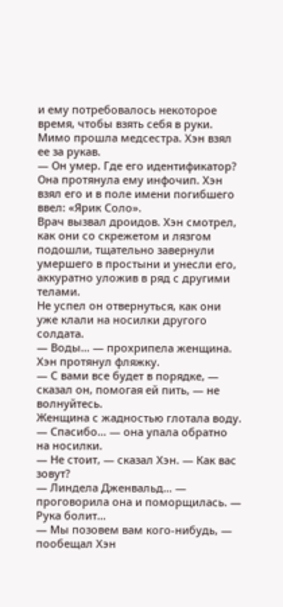и ему потребовалось некоторое время, чтобы взять себя в руки. Мимо прошла медсестра. Хэн взял ее за рукав.
— Он умер. Где его идентификатор?
Она протянула ему инфочип. Хэн взял его и в поле имени погибшего ввел: «Ярик Соло».
Врач вызвал дроидов. Хэн смотрел, как они со скрежетом и лязгом подошли, тщательно завернули умершего в простыни и унесли его, аккуратно уложив в ряд с другими телами.
Не успел он отвернуться, как они уже клали на носилки другого солдата.
— Воды… — прохрипела женщина.
Хэн протянул фляжку.
— С вами все будет в порядке, — сказал он, помогая ей пить, — не волнуйтесь.
Женщина с жадностью глотала воду.
— Спасибо… — она упала обратно на носилки.
— Не стоит, — сказал Хэн. — Как вас зовут?
— Линдела Дженвальд… — проговорила она и поморщилась. — Рука болит…
— Мы позовем вам кого-нибудь, — пообещал Хэн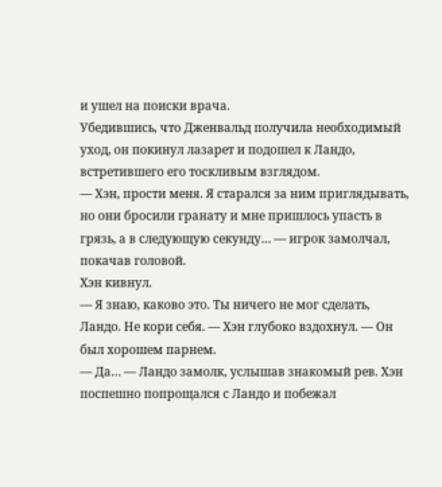и ушел на поиски врача.
Убедившись, что Дженвальд получила необходимый уход, он покинул лазарет и подошел к Ландо, встретившего его тоскливым взглядом.
— Хэн, прости меня. Я старался за ним приглядывать, но они бросили гранату и мне пришлось упасть в грязь, а в следующую секунду… — игрок замолчал, покачав головой.
Хэн кивнул.
— Я знаю, каково это. Ты ничего не мог сделать, Ландо. Не кори себя. — Хэн глубоко вздохнул. — Он был хорошем парнем.
— Да… — Ландо замолк, услышав знакомый рев. Хэн поспешно попрощался с Ландо и побежал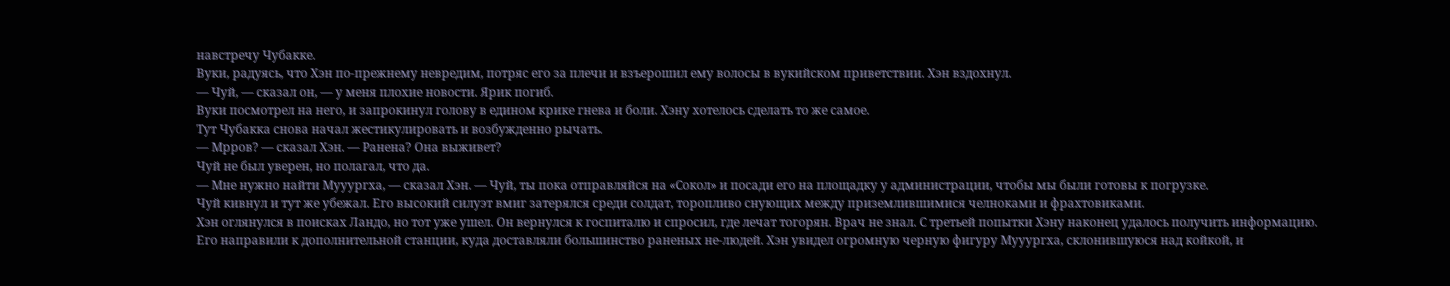навстречу Чубакке.
Вуки, радуясь, что Хэн по-прежнему невредим, потряс его за плечи и взъерошил ему волосы в вукийском приветствии. Хэн вздохнул.
— Чуй, — сказал он, — у меня плохие новости. Ярик погиб.
Вуки посмотрел на него, и запрокинул голову в едином крике гнева и боли. Хэну хотелось сделать то же самое.
Тут Чубакка снова начал жестикулировать и возбужденно рычать.
— Мрров? — сказал Хэн. — Ранена? Она выживет?
Чуй не был уверен, но полагал, что да.
— Мне нужно найти Мууургха, — сказал Хэн. — Чуй, ты пока отправляйся на «Сокол» и посади его на площадку у администрации, чтобы мы были готовы к погрузке.
Чуй кивнул и тут же убежал. Его высокий силуэт вмиг затерялся среди солдат, торопливо снующих между приземлившимися челноками и фрахтовиками.
Хэн оглянулся в поисках Ландо, но тот уже ушел. Он вернулся к госпиталю и спросил, где лечат тогорян. Врач не знал. С третьей попытки Хэну наконец удалось получить информацию.
Его направили к дополнительной станции, куда доставляли большинство раненых не-людей. Хэн увидел огромную черную фигуру Мууургха, склонившуюся над койкой, и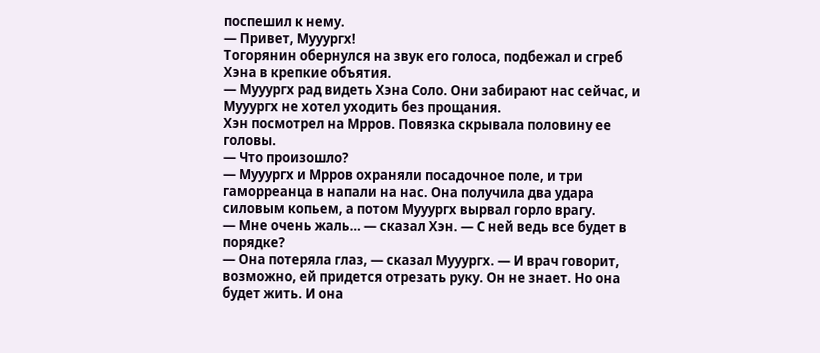поспешил к нему.
— Привет, Мууургх!
Тогорянин обернулся на звук его голоса, подбежал и сгреб Хэна в крепкие объятия.
— Мууургх рад видеть Хэна Соло. Они забирают нас сейчас, и Мууургх не хотел уходить без прощания.
Хэн посмотрел на Мрров. Повязка скрывала половину ее головы.
— Что произошло?
— Мууургх и Мрров охраняли посадочное поле, и три гаморреанца в напали на нас. Она получила два удара силовым копьем, а потом Мууургх вырвал горло врагу.
— Мне очень жаль… — сказал Хэн. — С ней ведь все будет в порядке?
— Она потеряла глаз, — сказал Мууургх. — И врач говорит, возможно, ей придется отрезать руку. Он не знает. Но она будет жить. И она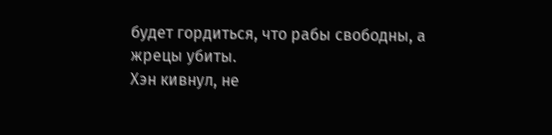будет гордиться, что рабы свободны, а жрецы убиты.
Хэн кивнул, не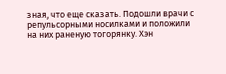зная, что еще сказать. Подошли врачи с репульсорными носилками и положили на них раненую тогорянку. Хэн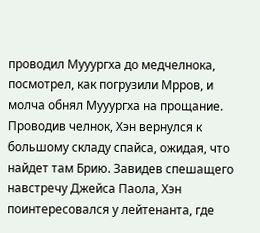проводил Мууургха до медчелнока, посмотрел, как погрузили Мрров, и молча обнял Мууургха на прощание.
Проводив челнок, Хэн вернулся к большому складу спайса, ожидая, что найдет там Брию. Завидев спешащего навстречу Джейса Паола, Хэн поинтересовался у лейтенанта, где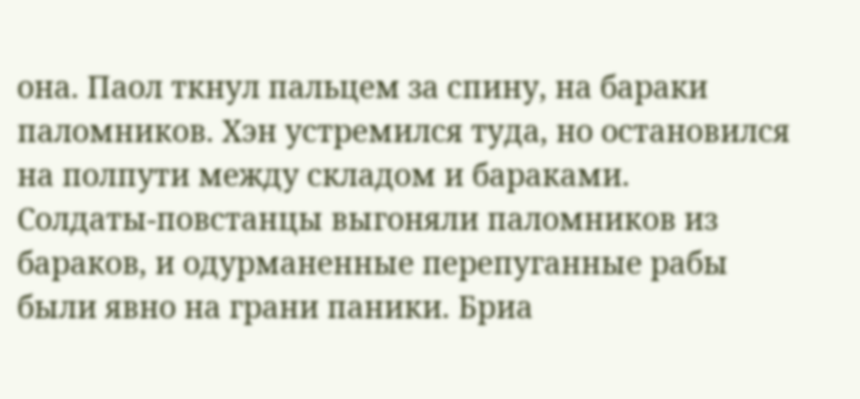она. Паол ткнул пальцем за спину, на бараки паломников. Хэн устремился туда, но остановился на полпути между складом и бараками.
Солдаты-повстанцы выгоняли паломников из бараков, и одурманенные перепуганные рабы были явно на грани паники. Бриа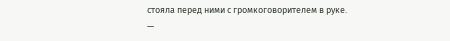стояла перед ними с громкоговорителем в руке.
—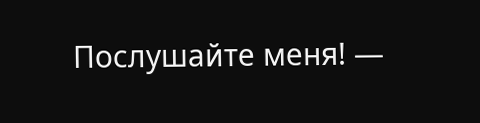Послушайте меня! —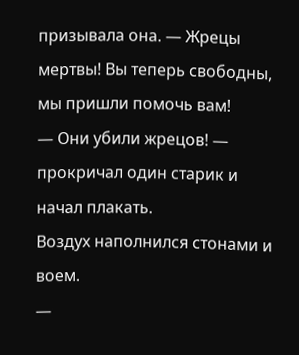призывала она. — Жрецы мертвы! Вы теперь свободны, мы пришли помочь вам!
— Они убили жрецов! — прокричал один старик и начал плакать.
Воздух наполнился стонами и воем.
—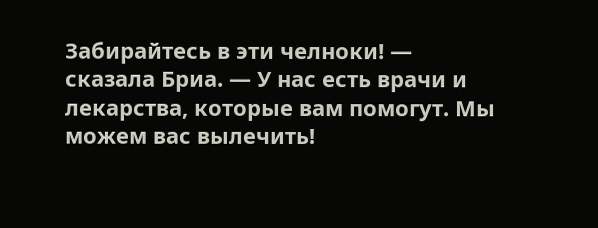Забирайтесь в эти челноки! — сказала Бриа. — У нас есть врачи и лекарства, которые вам помогут. Мы можем вас вылечить!